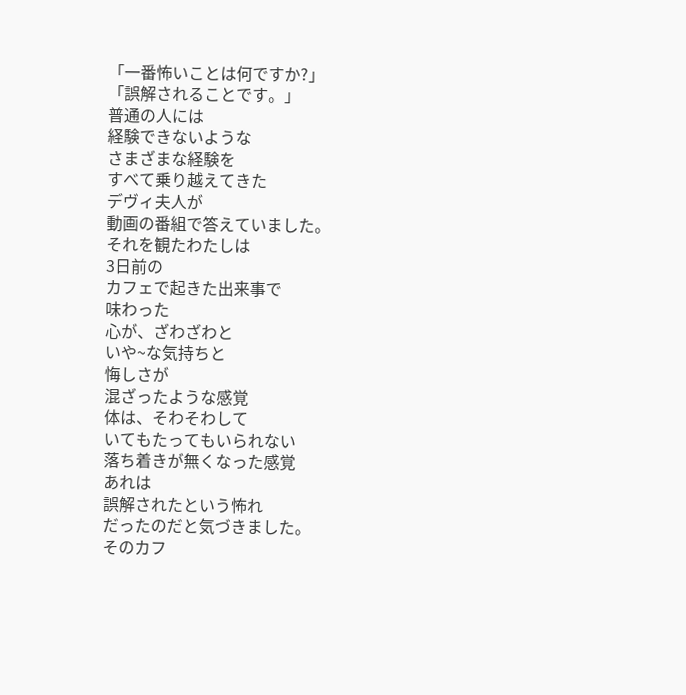「一番怖いことは何ですか?」
「誤解されることです。」
普通の人には
経験できないような
さまざまな経験を
すべて乗り越えてきた
デヴィ夫人が
動画の番組で答えていました。
それを観たわたしは
3日前の
カフェで起きた出来事で
味わった
心が、ざわざわと
いや~な気持ちと
悔しさが
混ざったような感覚
体は、そわそわして
いてもたってもいられない
落ち着きが無くなった感覚
あれは
誤解されたという怖れ
だったのだと気づきました。
そのカフ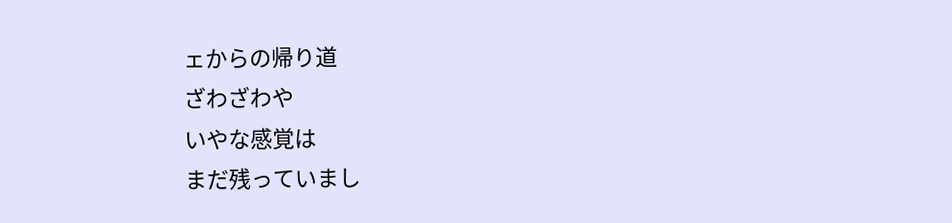ェからの帰り道
ざわざわや
いやな感覚は
まだ残っていまし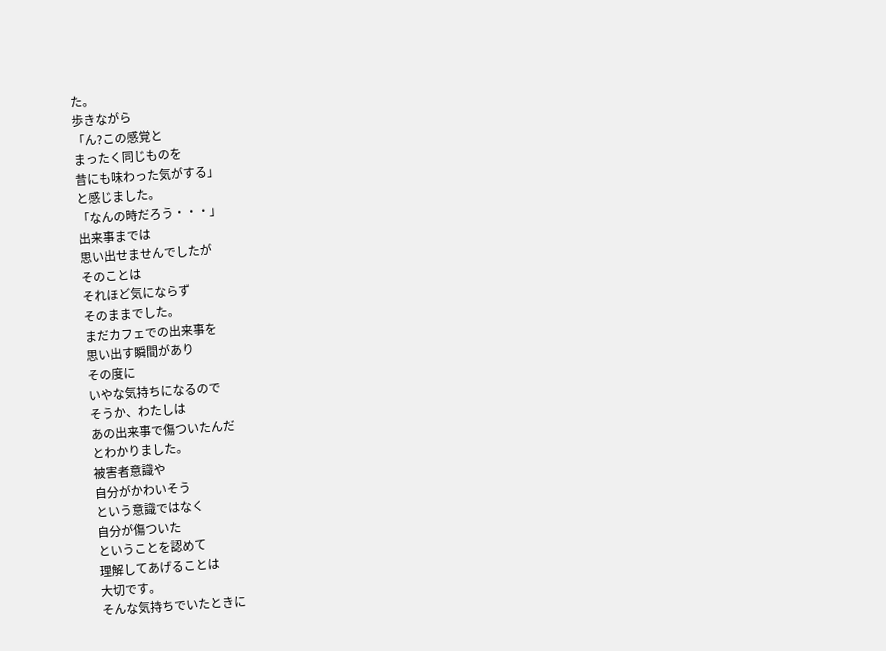た。
歩きながら
「ん?この感覚と
まったく同じものを
昔にも味わった気がする」
と感じました。
「なんの時だろう・・・」
出来事までは
思い出せませんでしたが
そのことは
それほど気にならず
そのままでした。
まだカフェでの出来事を
思い出す瞬間があり
その度に
いやな気持ちになるので
そうか、わたしは
あの出来事で傷ついたんだ
とわかりました。
被害者意識や
自分がかわいそう
という意識ではなく
自分が傷ついた
ということを認めて
理解してあげることは
大切です。
そんな気持ちでいたときに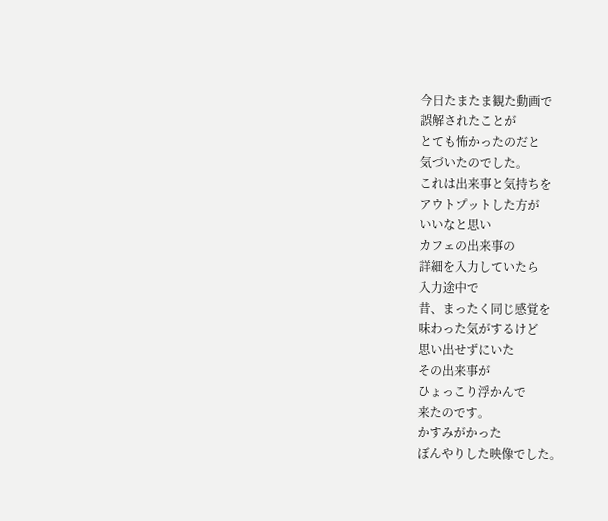今日たまたま観た動画で
誤解されたことが
とても怖かったのだと
気づいたのでした。
これは出来事と気持ちを
アウトプットした方が
いいなと思い
カフェの出来事の
詳細を入力していたら
入力途中で
昔、まったく同じ感覚を
味わった気がするけど
思い出せずにいた
その出来事が
ひょっこり浮かんで
来たのです。
かすみがかった
ぼんやりした映像でした。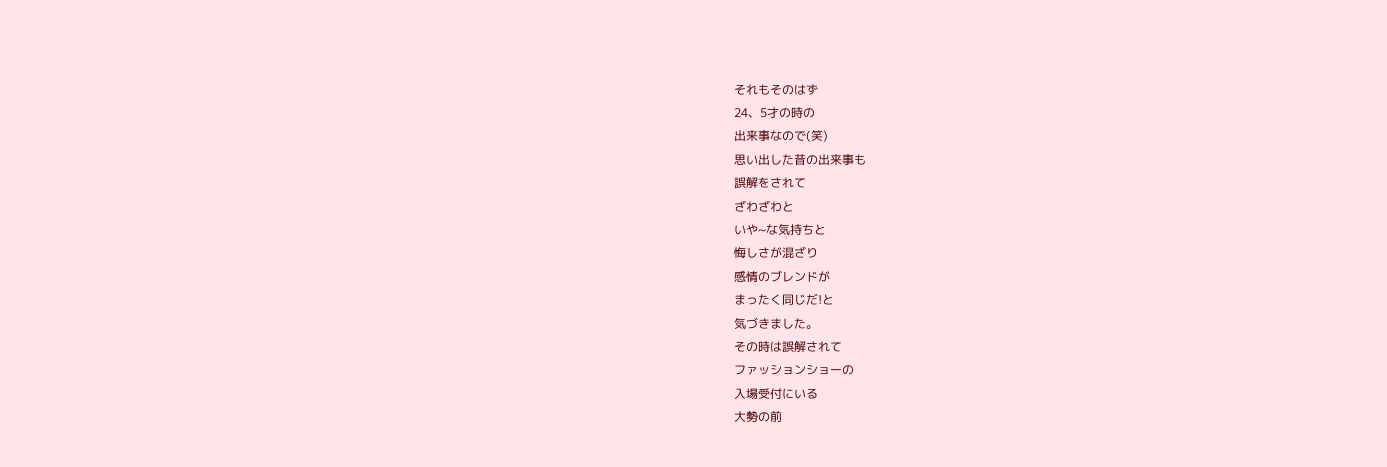それもそのはず
24、5才の時の
出来事なので(笑)
思い出した昔の出来事も
誤解をされて
ざわざわと
いや~な気持ちと
悔しさが混ざり
感情のブレンドが
まったく同じだ!と
気づきました。
その時は誤解されて
ファッションショーの
入場受付にいる
大勢の前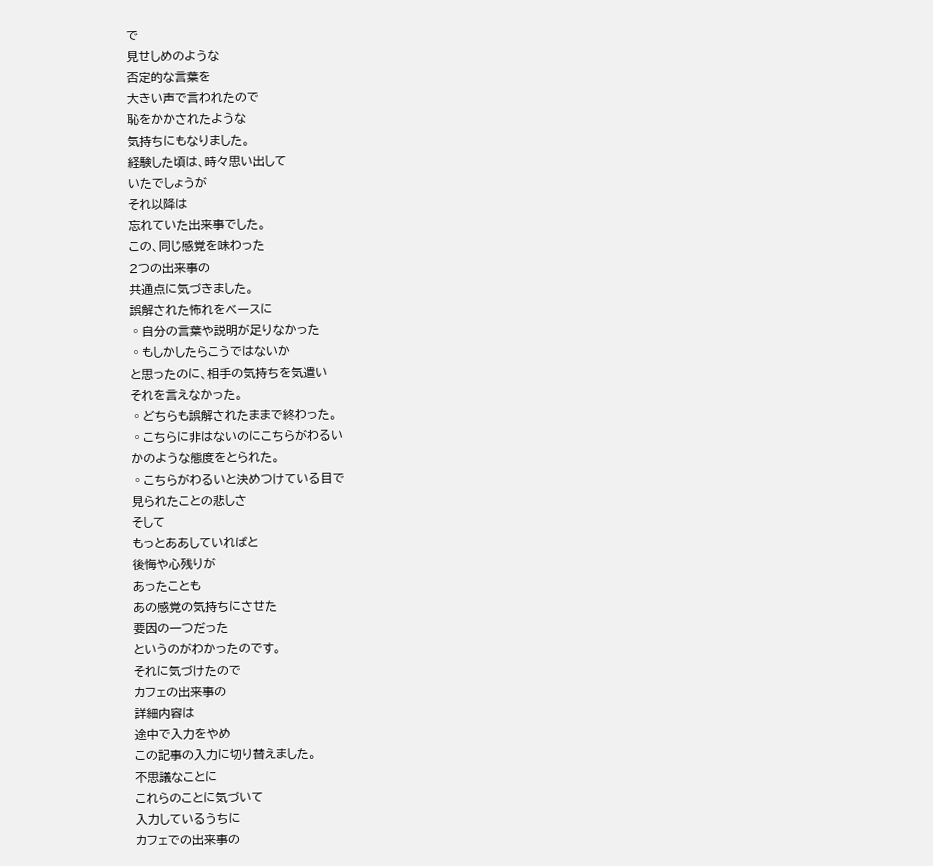で
見せしめのような
否定的な言葉を
大きい声で言われたので
恥をかかされたような
気持ちにもなりました。
経験した頃は、時々思い出して
いたでしょうが
それ以降は
忘れていた出来事でした。
この、同じ感覚を味わった
2つの出来事の
共通点に気づきました。
誤解された怖れをベースに
◦自分の言葉や説明が足りなかった
◦もしかしたらこうではないか
と思ったのに、相手の気持ちを気遣い
それを言えなかった。
◦どちらも誤解されたままで終わった。
◦こちらに非はないのにこちらがわるい
かのような態度をとられた。
◦こちらがわるいと決めつけている目で
見られたことの悲しさ
そして
もっとああしていればと
後悔や心残りが
あったことも
あの感覚の気持ちにさせた
要因の一つだった
というのがわかったのです。
それに気づけたので
カフェの出来事の
詳細内容は
途中で入力をやめ
この記事の入力に切り替えました。
不思議なことに
これらのことに気づいて
入力しているうちに
カフェでの出来事の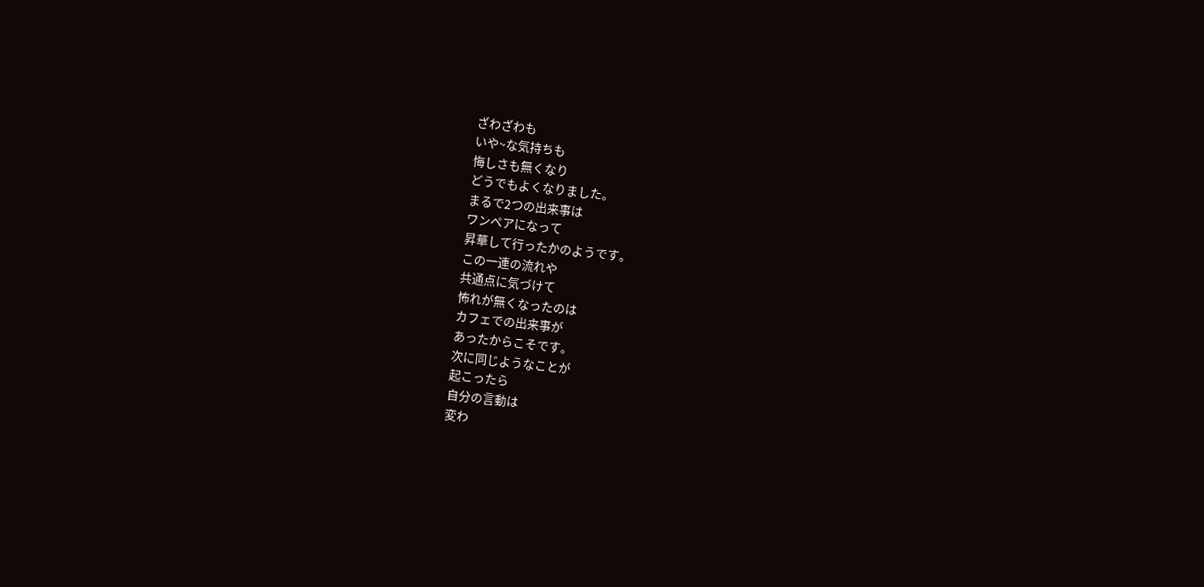ざわざわも
いや~な気持ちも
悔しさも無くなり
どうでもよくなりました。
まるで2つの出来事は
ワンペアになって
昇華して行ったかのようです。
この一連の流れや
共通点に気づけて
怖れが無くなったのは
カフェでの出来事が
あったからこそです。
次に同じようなことが
起こったら
自分の言動は
変わ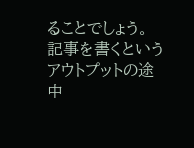ることでしょう。
記事を書くという
アウトプットの途中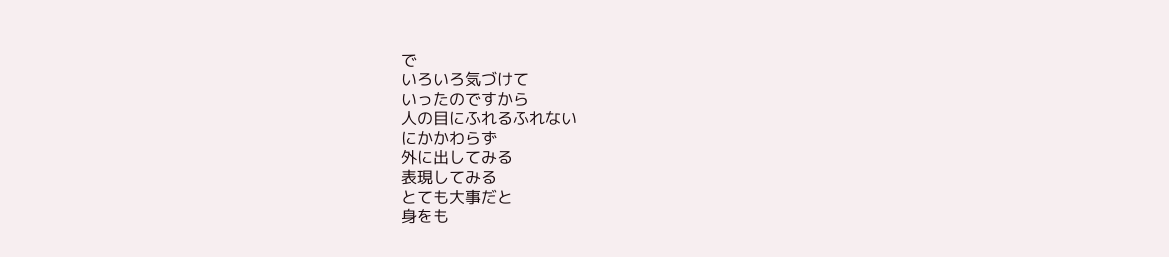で
いろいろ気づけて
いったのですから
人の目にふれるふれない
にかかわらず
外に出してみる
表現してみる
とても大事だと
身をも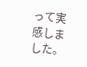って実感しました。